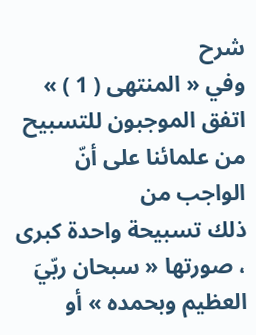شرح
وفي « المنتهى ( 1 ) » اتفق الموجبون للتسبيح من علمائنا على أنّ الواجب من
ذلك تسبيحة واحدة كبرى ، صورتها « سبحان ربّيَ العظيم وبحمده » أو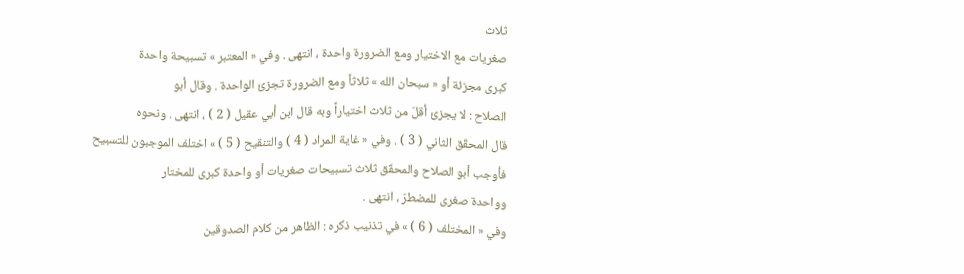ثلاث
صغريات مع الاختيار ومع الضرورة واحدة ، انتهى . وفي « المعتبر » تسبيحة واحدة
كبرى مجزئة أو « سبحان الله » ثلاثاً ومع الضرورة تجزئ الواحدة . وقال أبو
الصلاح : لا يجزئ أقلّ من ثلاث اختياراً وبه قال ابن أبي عقيل ( 2 ) ، انتهى . ونحوه
قال المحقّق الثاني ( 3 ) . وفي « غاية المراد ( 4 ) والتنقيح ( 5 ) » اختلف الموجبون للتسبيح
فأوجب أبو الصلاح والمحقّق ثلاث تسبيحات صغريات أو واحدة كبرى للمختار
وواحدة صغرى للمضطرّ ، انتهى .
وفي « المختلف ( 6 ) » في تذنيب ذكره : الظاهر من كلام الصدوقين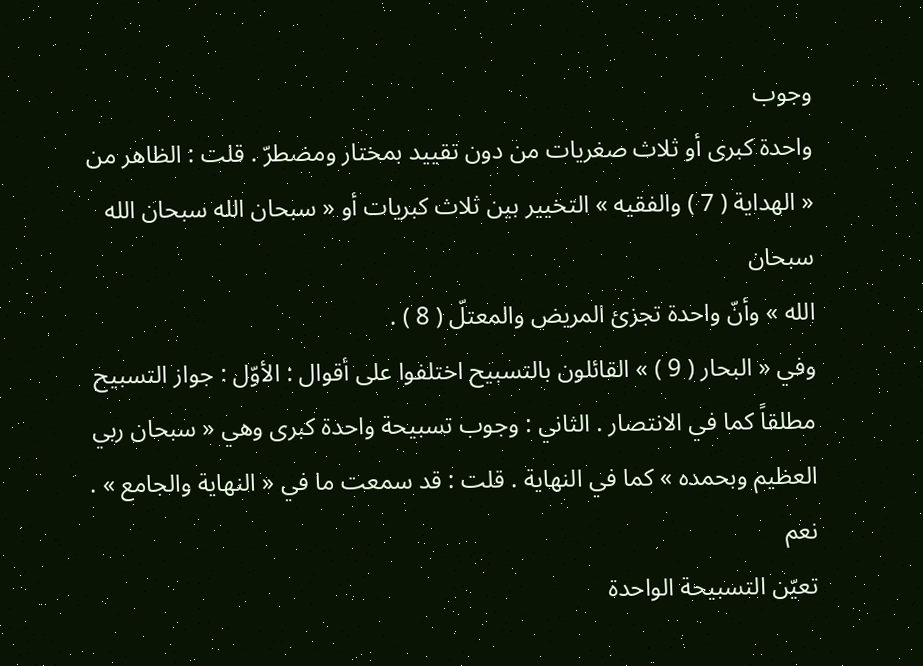وجوب
واحدة كبرى أو ثلاث صغريات من دون تقييد بمختار ومضطرّ . قلت : الظاهر من
« الهداية ( 7 ) والفقيه » التخيير بين ثلاث كبريات أو « سبحان الله سبحان الله سبحان
الله » وأنّ واحدة تجزئ المريض والمعتلّ ( 8 ) .
وفي « البحار ( 9 ) » القائلون بالتسبيح اختلفوا على أقوال : الأوّل : جواز التسبيح
مطلقاً كما في الانتصار . الثاني : وجوب تسبيحة واحدة كبرى وهي « سبحان ربي
العظيم وبحمده » كما في النهاية . قلت : قد سمعت ما في « النهاية والجامع » . نعم
تعيّن التسبيحة الواحدة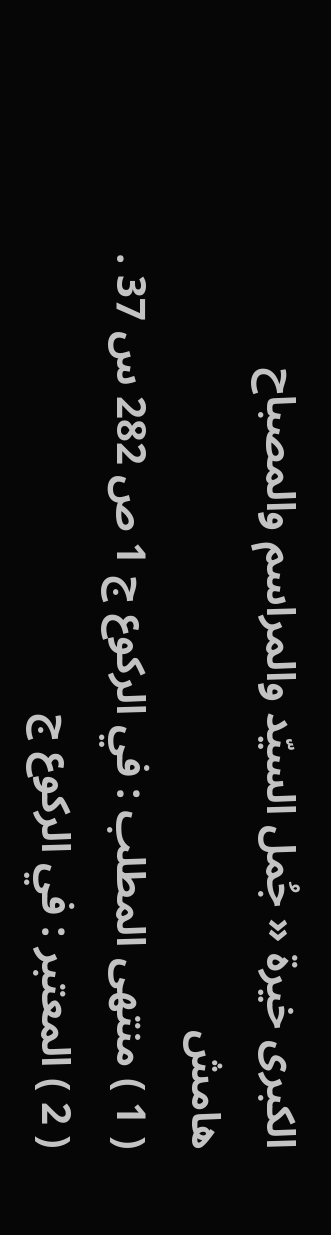الكبرى خيرة « جُمل السيّد والمراسم والمصباح
هامش
( 1 ) منتهى المطلب : في الركوع ج 1 ص 282 س 37 .
( 2 ) المعتبر : في الركوع ج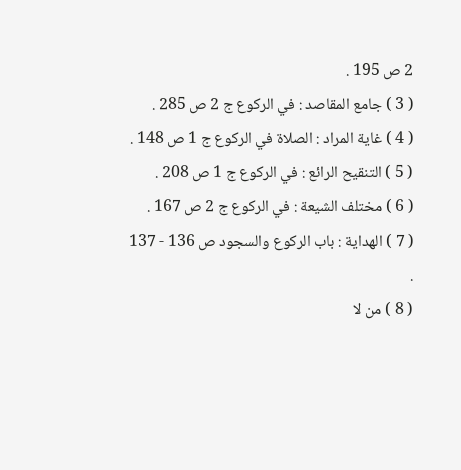2 ص 195 .
( 3 ) جامع المقاصد : في الركوع ج 2 ص 285 .
( 4 ) غاية المراد : الصلاة في الركوع ج 1 ص 148 .
( 5 ) التنقيح الرائع : في الركوع ج 1 ص 208 .
( 6 ) مختلف الشيعة : في الركوع ج 2 ص 167 .
( 7 ) الهداية : باب الركوع والسجود ص 136 - 137 .
( 8 ) من لا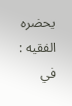يحضره الفقيه : في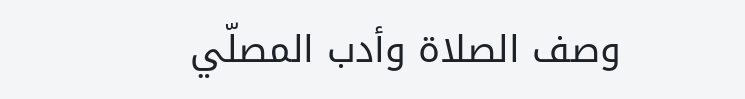وصف الصلاة وأدب المصلّي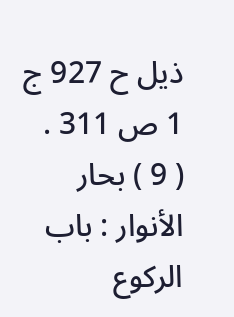ذيل ح 927 ج 1 ص 311 .
( 9 ) بحار الأنوار : باب الركوع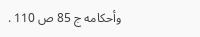وأحكامه ج 85 ص 110 .